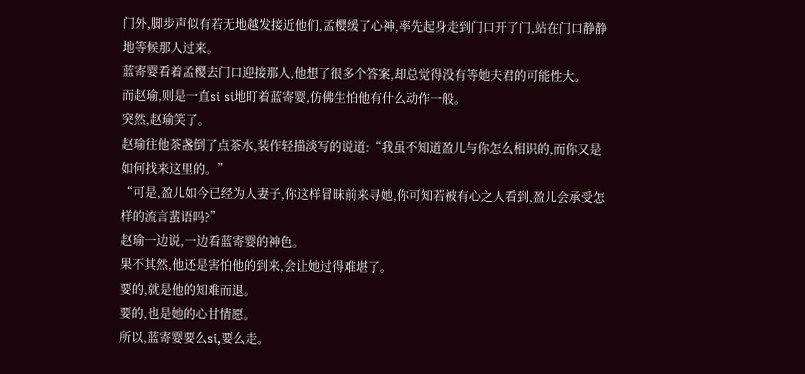门外,脚步声似有若无地越发接近他们,孟樱缓了心神,率先起身走到门口开了门,站在门口静静地等候那人过来。
蓝寄婴看着孟樱去门口迎接那人,他想了很多个答案,却总觉得没有等她夫君的可能性大。
而赵瑜,则是一直si si地盯着蓝寄婴,仿佛生怕他有什么动作一般。
突然,赵瑜笑了。
赵瑜往他茶盏倒了点茶水,装作轻描淡写的说道:“我虽不知道盈儿与你怎么相识的,而你又是如何找来这里的。”
“可是,盈儿如今已经为人妻子,你这样冒昧前来寻她,你可知若被有心之人看到,盈儿会承受怎样的流言蜚语吗?”
赵瑜一边说,一边看蓝寄婴的神色。
果不其然,他还是害怕他的到来,会让她过得难堪了。
要的,就是他的知难而退。
要的,也是她的心甘情愿。
所以,蓝寄婴要么si,要么走。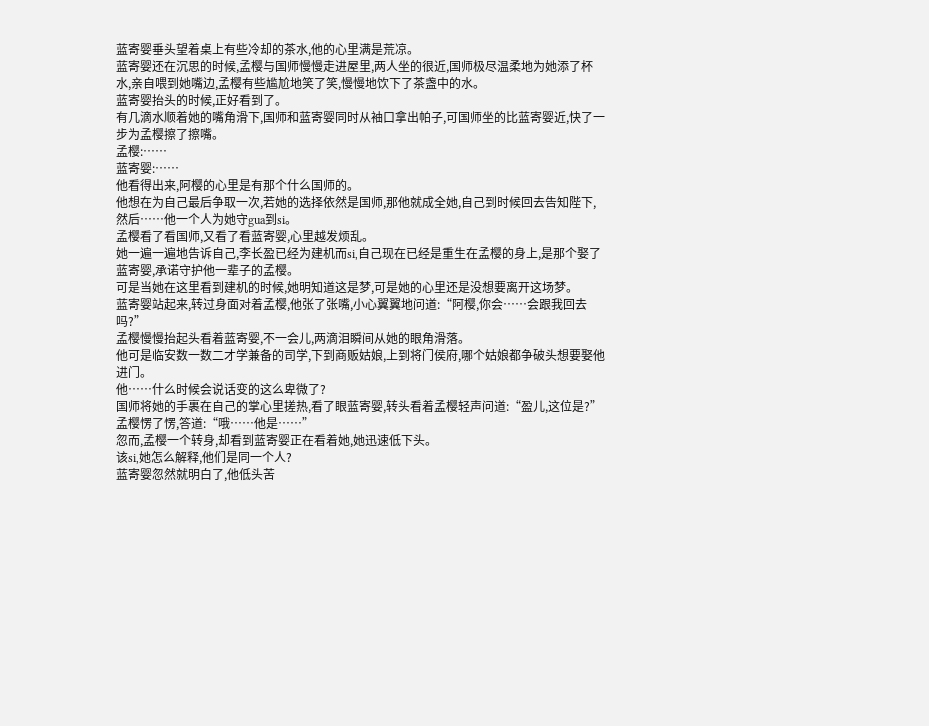蓝寄婴垂头望着桌上有些冷却的茶水,他的心里满是荒凉。
蓝寄婴还在沉思的时候,孟樱与国师慢慢走进屋里,两人坐的很近,国师极尽温柔地为她添了杯水,亲自喂到她嘴边,孟樱有些尴尬地笑了笑,慢慢地饮下了茶盏中的水。
蓝寄婴抬头的时候,正好看到了。
有几滴水顺着她的嘴角滑下,国师和蓝寄婴同时从袖口拿出帕子,可国师坐的比蓝寄婴近,快了一步为孟樱擦了擦嘴。
孟樱:……
蓝寄婴:……
他看得出来,阿樱的心里是有那个什么国师的。
他想在为自己最后争取一次,若她的选择依然是国师,那他就成全她,自己到时候回去告知陛下,然后……他一个人为她守gua到si。
孟樱看了看国师,又看了看蓝寄婴,心里越发烦乱。
她一遍一遍地告诉自己,李长盈已经为建机而si,自己现在已经是重生在孟樱的身上,是那个娶了蓝寄婴,承诺守护他一辈子的孟樱。
可是当她在这里看到建机的时候,她明知道这是梦,可是她的心里还是没想要离开这场梦。
蓝寄婴站起来,转过身面对着孟樱,他张了张嘴,小心翼翼地问道:“阿樱,你会……会跟我回去吗?”
孟樱慢慢抬起头看着蓝寄婴,不一会儿,两滴泪瞬间从她的眼角滑落。
他可是临安数一数二才学兼备的司学,下到商贩姑娘,上到将门侯府,哪个姑娘都争破头想要娶他进门。
他……什么时候会说话变的这么卑微了?
国师将她的手裹在自己的掌心里搓热,看了眼蓝寄婴,转头看着孟樱轻声问道:“盈儿,这位是?”
孟樱愣了愣,答道:“哦……他是……”
忽而,孟樱一个转身,却看到蓝寄婴正在看着她,她迅速低下头。
该si,她怎么解释,他们是同一个人?
蓝寄婴忽然就明白了,他低头苦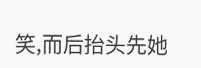笑,而后抬头先她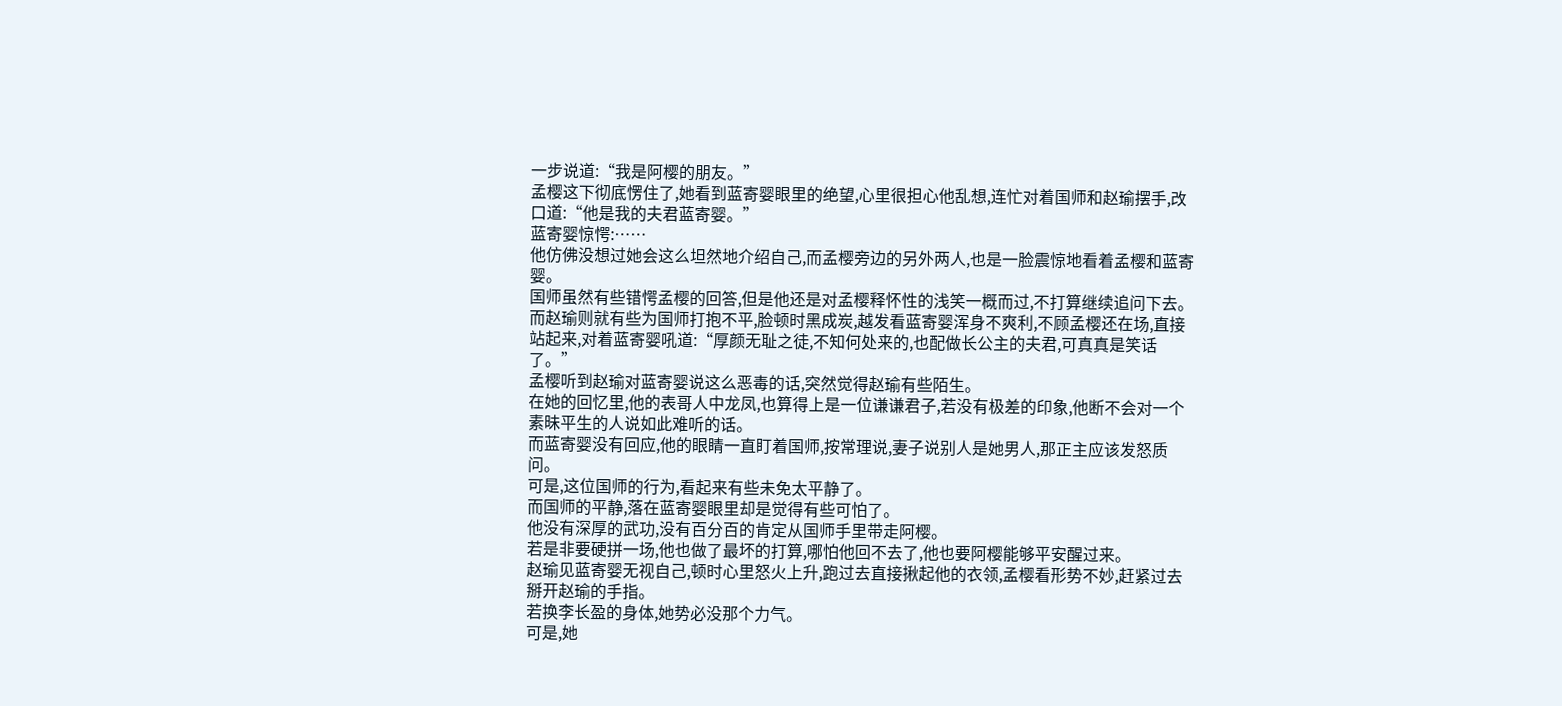一步说道:“我是阿樱的朋友。”
孟樱这下彻底愣住了,她看到蓝寄婴眼里的绝望,心里很担心他乱想,连忙对着国师和赵瑜摆手,改口道:“他是我的夫君蓝寄婴。”
蓝寄婴惊愕:……
他仿佛没想过她会这么坦然地介绍自己,而孟樱旁边的另外两人,也是一脸震惊地看着孟樱和蓝寄婴。
国师虽然有些错愕孟樱的回答,但是他还是对孟樱释怀性的浅笑一概而过,不打算继续追问下去。
而赵瑜则就有些为国师打抱不平,脸顿时黑成炭,越发看蓝寄婴浑身不爽利,不顾孟樱还在场,直接站起来,对着蓝寄婴吼道:“厚颜无耻之徒,不知何处来的,也配做长公主的夫君,可真真是笑话了。”
孟樱听到赵瑜对蓝寄婴说这么恶毒的话,突然觉得赵瑜有些陌生。
在她的回忆里,他的表哥人中龙凤,也算得上是一位谦谦君子,若没有极差的印象,他断不会对一个素昧平生的人说如此难听的话。
而蓝寄婴没有回应,他的眼睛一直盯着国师,按常理说,妻子说别人是她男人,那正主应该发怒质问。
可是,这位国师的行为,看起来有些未免太平静了。
而国师的平静,落在蓝寄婴眼里却是觉得有些可怕了。
他没有深厚的武功,没有百分百的肯定从国师手里带走阿樱。
若是非要硬拼一场,他也做了最坏的打算,哪怕他回不去了,他也要阿樱能够平安醒过来。
赵瑜见蓝寄婴无视自己,顿时心里怒火上升,跑过去直接揪起他的衣领,孟樱看形势不妙,赶紧过去掰开赵瑜的手指。
若换李长盈的身体,她势必没那个力气。
可是,她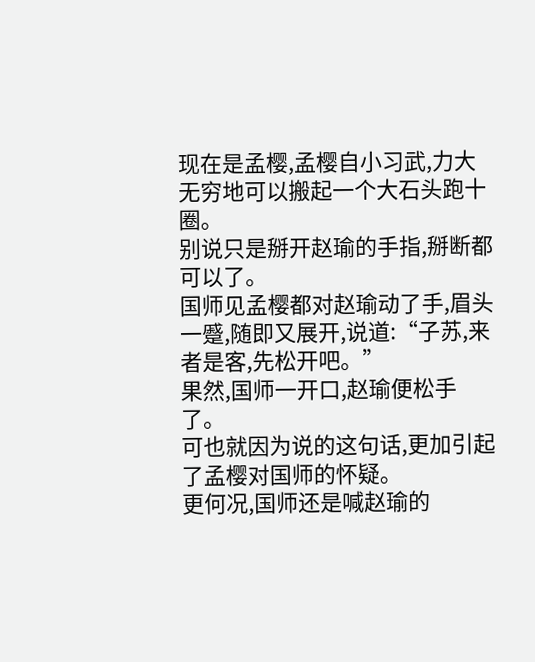现在是孟樱,孟樱自小习武,力大无穷地可以搬起一个大石头跑十圈。
别说只是掰开赵瑜的手指,掰断都可以了。
国师见孟樱都对赵瑜动了手,眉头一蹙,随即又展开,说道:“子苏,来者是客,先松开吧。”
果然,国师一开口,赵瑜便松手了。
可也就因为说的这句话,更加引起了孟樱对国师的怀疑。
更何况,国师还是喊赵瑜的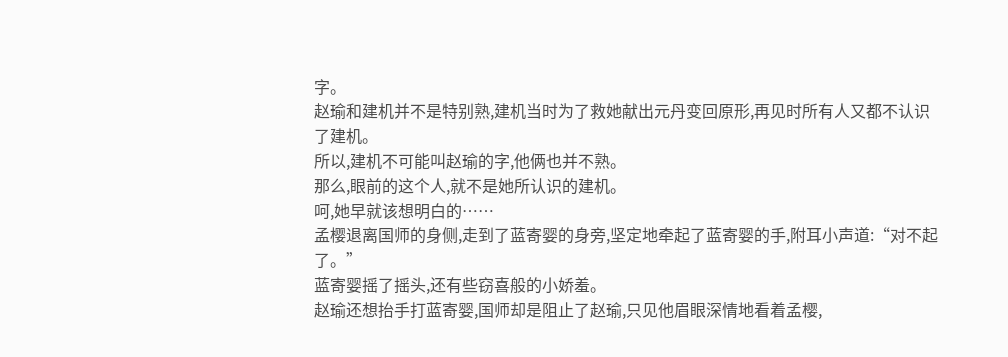字。
赵瑜和建机并不是特别熟,建机当时为了救她献出元丹变回原形,再见时所有人又都不认识了建机。
所以,建机不可能叫赵瑜的字,他俩也并不熟。
那么,眼前的这个人,就不是她所认识的建机。
呵,她早就该想明白的……
孟樱退离国师的身侧,走到了蓝寄婴的身旁,坚定地牵起了蓝寄婴的手,附耳小声道:“对不起了。”
蓝寄婴摇了摇头,还有些窃喜般的小娇羞。
赵瑜还想抬手打蓝寄婴,国师却是阻止了赵瑜,只见他眉眼深情地看着孟樱,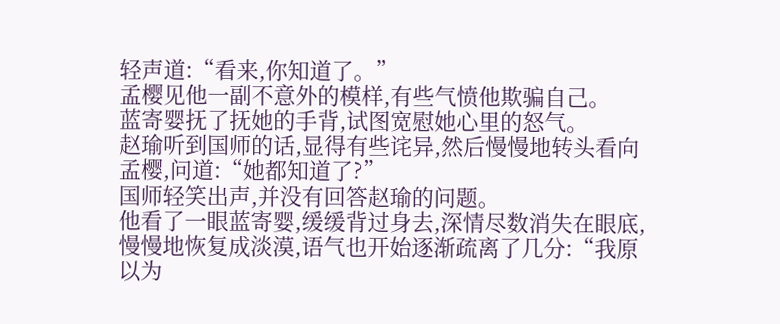轻声道:“看来,你知道了。”
孟樱见他一副不意外的模样,有些气愤他欺骗自己。
蓝寄婴抚了抚她的手背,试图宽慰她心里的怒气。
赵瑜听到国师的话,显得有些诧异,然后慢慢地转头看向孟樱,问道:“她都知道了?”
国师轻笑出声,并没有回答赵瑜的问题。
他看了一眼蓝寄婴,缓缓背过身去,深情尽数消失在眼底,慢慢地恢复成淡漠,语气也开始逐渐疏离了几分:“我原以为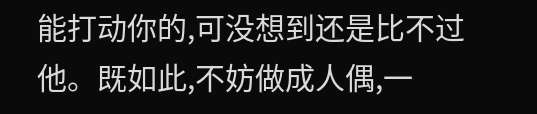能打动你的,可没想到还是比不过他。既如此,不妨做成人偶,一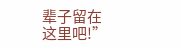辈子留在这里吧!”